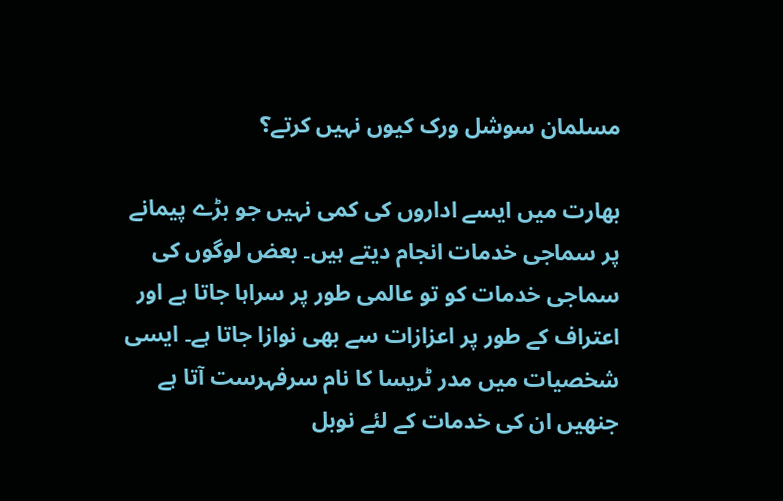مسلمان سوشل ورک کیوں نہیں کرتے؟

بھارت میں ایسے اداروں کی کمی نہیں جو بڑے پیمانے پر سماجی خدمات انجام دیتے ہیں۔ بعض لوگوں کی سماجی خدمات کو تو عالمی طور پر سراہا جاتا ہے اور اعتراف کے طور پر اعزازات سے بھی نوازا جاتا ہے۔ ایسی شخصیات میں مدر ٹریسا کا نام سرفہرست آتا ہے جنھیں ان کی خدمات کے لئے نوبل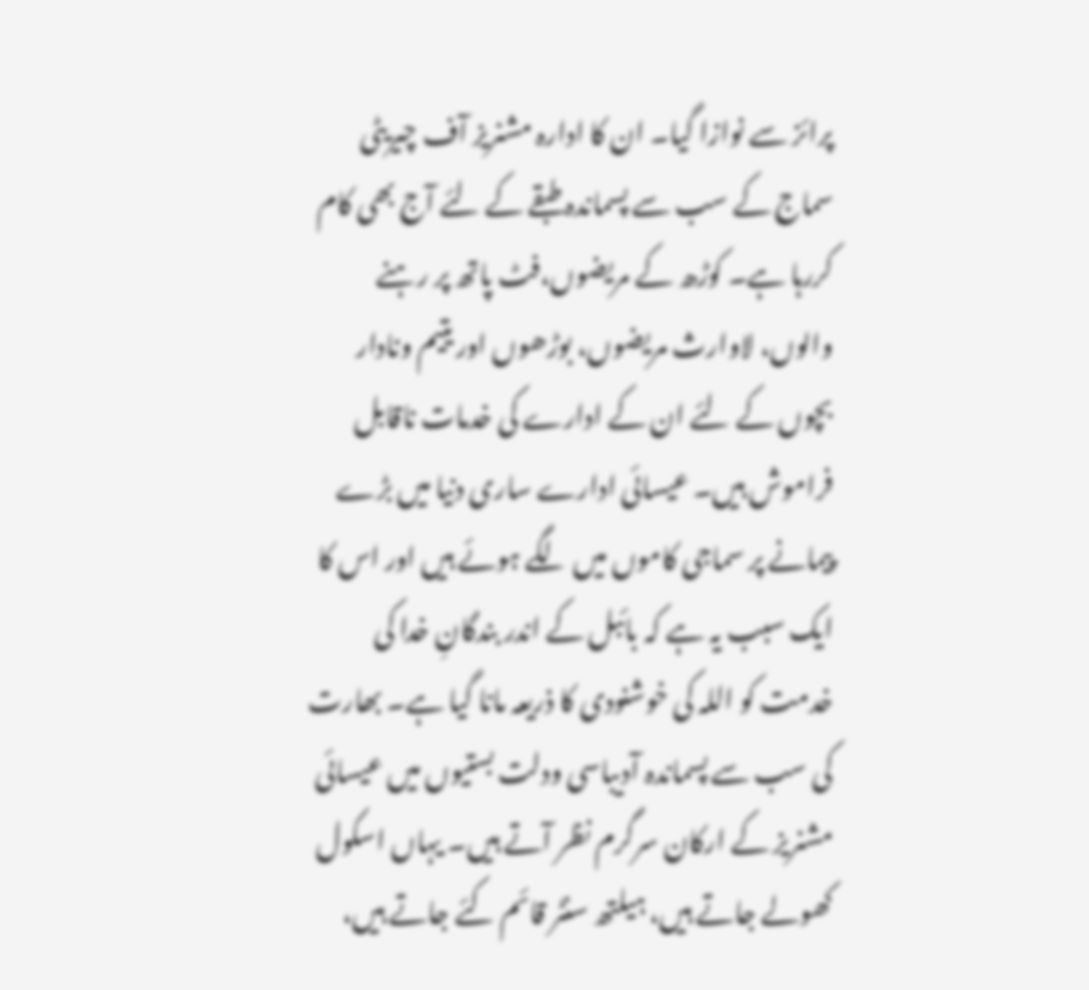پرائز سے نوازا گیا۔ ان کا ادارہ مشنریز آف چیریٹی سماج کے سب سے پسماندہ طبقے کے لئے آج بھی کام کررہا ہے۔ کوڑھ کے مریضوں،فٹ پاتھ پر رہنے والوں، لاوارث مریضوں، بوڑھوں اور یتیم ونادار بچوں کے لئے ان کے ادارے کی خدمات ناقابل فراموش ہیں۔ عیسائی ادارے ساری دنیا میں بڑے پیمانے پر سماجی کاموں میں لگے ہوئے ہیں اور اس کا ایک سبب یہ ہے کہ بائبل کے اندر بندگانِ خدا کی خدمت کو اللہ کی خوشنودی کا ذریعہ مانا گیا ہے۔ بھارت کی سب سے پسماندہ آدیباسی ودلت بستیوں میں عیسائی مشنریز کے ارکان سرگرم نظر آتے ہیں۔ یہاں اسکول کھولے جاتے ہیں، ہیلتھ سنٹر قائم کئے جاتے ہیں،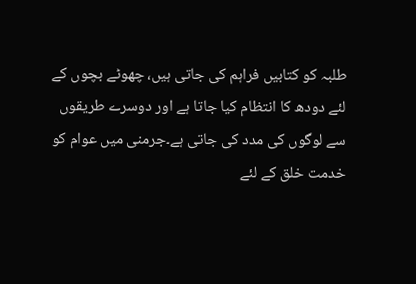طلبہ کو کتابیں فراہم کی جاتی ہیں، چھوٹے بچوں کے لئے دودھ کا انتظام کیا جاتا ہے اور دوسرے طریقوں سے لوگوں کی مدد کی جاتی ہے۔جرمنی میں عوام کو خدمت خلق کے لئے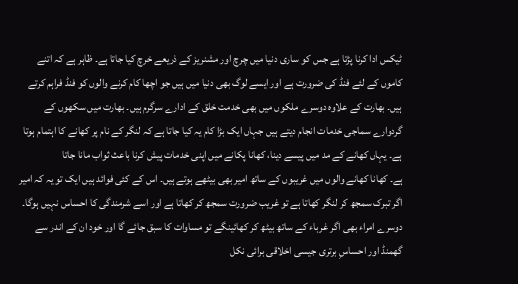ٹیکس ادا کرنا پڑتا ہے جس کو ساری دنیا میں چرچ اور مشنریز کے ذریعے خرچ کیا جاتا ہے۔ ظاہر ہے کہ اتنے کاموں کے لئے فنڈ کی ضرورت ہے اور ایسے لوگ بھی دنیا میں ہیں جو اچھا کام کرنے والوں کو فنڈ فراہم کرتے ہیں۔ بھارت کے علاوہ دوسرے ملکوں میں بھی خدمت خلق کے ادارے سرگرم ہیں۔ بھارت میں سکھوں کے گردوارے سماجی خدمات انجام دیتے ہیں جہاں ایک بڑا کام یہ کیا جاتا ہے کہ لنگر کے نام پر کھانے کا اہتمام ہوتا ہے۔ یہاں کھانے کے مد میں پیسے دینا، کھانا پکانے میں اپنی خدمات پیش کرنا باعث ثواب مانا جاتا
ہے۔ کھانا کھانے والوں میں غریبوں کے ساتھ امیر بھی بیٹھے ہوتے ہیں۔ اس کے کئی فوائد ہیں ایک تو یہ کہ امیر اگر تبرک سمجھ کر لنگر کھاتا ہے تو غریب ضرورت سمجھ کر کھاتا ہے اور اسے شرمندگی کا احساس نہیں ہوگا۔ دوسرے امراء بھی اگر غرباء کے ساتھ بیٹھ کر کھائینگے تو مساوات کا سبق جائے گا اور خود ان کے اندر سے گھمنڈ اور احساسِ برتری جیسی اخلاقی برائی نکل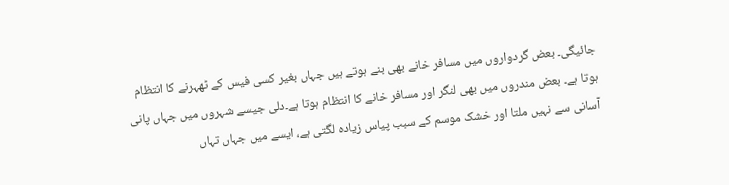جائیگی۔ بعض گردواروں میں مسافر خانے بھی بنے ہوتے ہیں جہاں بغیر کسی فیس کے ٹھہرنے کا انتظام ہوتا ہے۔ بعض مندروں میں بھی لنگر اور مسافر خانے کا انتظام ہوتا ہے۔دلی جیسے شہروں میں جہاں پانی آسانی سے نہیں ملتا اور خشک موسم کے سبب پیاس زیادہ لگتی ہے، ایسے میں جہاں تہاں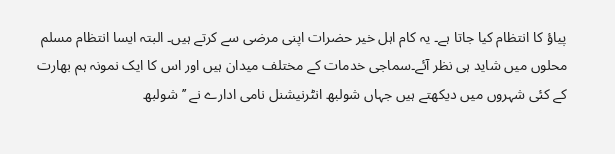پیاؤ کا انتظام کیا جاتا ہے۔ یہ کام اہل خیر حضرات اپنی مرضی سے کرتے ہیں۔ البتہ ایسا انتظام مسلم محلوں میں شاید ہی نظر آئے۔سماجی خدمات کے مختلف میدان ہیں اور اس کا ایک نمونہ ہم بھارت کے کئی شہروں میں دیکھتے ہیں جہاں شولبھ انٹرنیشنل نامی ادارے نے ’’شولبھ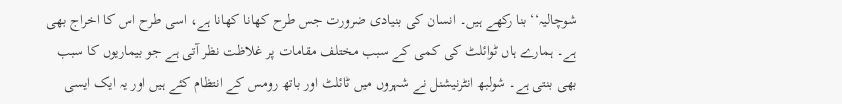شوچالیہ‘‘ بنا رکھے ہیں۔ انسان کی بنیادی ضرورت جس طرح کھانا کھانا ہے، اسی طرح اس کا اخراج بھی ہے۔ ہمارے ہاں ٹوائلٹ کی کمی کے سبب مختلف مقامات پر غلاظت نظر آتی ہے جو بیماریوں کا سبب بھی بنتی ہے۔ شولبھ انٹرنیشنل نے شہروں میں ٹائلٹ اور باتھ رومس کے انتظام کئے ہیں اور یہ ایک ایسی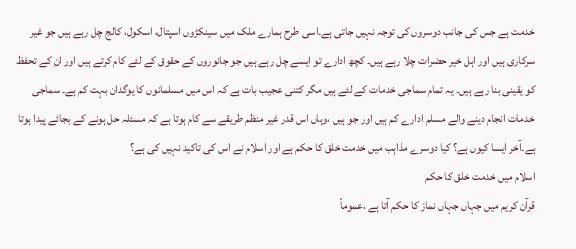خدمت ہے جس کی جانب دوسروں کی توجہ نہیں جاتی ہے۔اسی طرح ہمارے ملک میں سینکڑوں اسپتال، اسکول، کالج چل رہے ہیں جو غیر سرکاری ہیں اور اہل خیر حضرات چلا رہے ہیں۔ کچھ ادارے تو ایسے چل رہے ہیں جو جانوروں کے حقوق کے لئے کام کرتے ہیں اور ان کے تحفظ کو یقینی بنا رہے ہیں۔ یہ تمام سماجی خدمات کے لئے ہیں مگر کتنی عجیب بات ہے کہ اس میں مسلمانوں کا یوگدان بہت کم ہے۔ سماجی خدمات انجام دینے والے مسلم ادارے کم ہیں اور جو ہیں ،وہاں اس قدر غیر منظم طریقے سے کام ہوتا ہے کہ مسئلہ حل ہونے کے بجائے پیدا ہوتا ہے۔آخر ایسا کیوں ہے؟ کیا دوسرے مذاہب میں خدمت خلق کا حکم ہے اور اسلام نے اس کی تاکید نہیں کی ہے؟
اسلام میں خدمت خلق کا حکم
قرآن کریم میں جہاں جہاں نماز کا حکم آتا ہے ،عموماً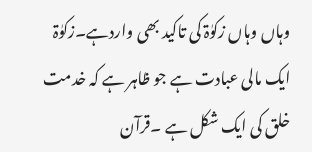وہاں وہاں زکوٰۃ کی تاکید بھی واردہے۔زکوٰۃ ایک مالی عبادت ہے جو ظاہر ہے کہ خدمت خلق کی ایک شکل ہے ۔قرآن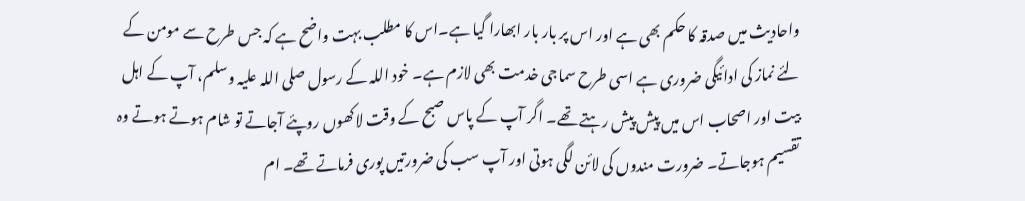واحادیث میں صدقہ کا حکم بھی ہے اور اس پر بار بار ابھارا گیا ہے۔اس کا مطلب بہت واضح ہے کہ جس طرح سے مومن کے لئے نماز کی ادائیگی ضروری ہے اسی طرح سماجی خدمت بھی لازم ہے۔ خود اللہ کے رسول صلی اللہ علیہ وسلم، آپ کے اہل بیت اور اصحاب اس میں پیش پیش رہتے تھے۔ اگر آپ کے پاس صبح کے وقت لاکھوں روپئے آجاتے تو شام ہوتے ہوتے وہ تقسیم ہوجاتے۔ ضرورت مندوں کی لائن لگی ہوتی اور آپ سب کی ضرورتیں پوری فرماتے تھے۔ ام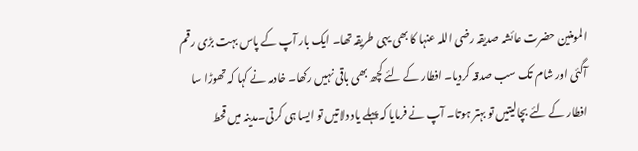المومنین حضرت عائشہ صدیقہ رضی اللہ عنہا کا بھی یہی طریقہ تھا۔ ایک بار آپ کے پاس بہت بڑی رقم آگئی اور شام تک سب صدقہ کردیا۔ افطار کے لئے کچھ بھی باقی نہیں رکھا۔ خادمہ نے کہا کہ تھوڑا سا افطار کے لئے بچالیتیں تو بہتر ہوتا۔ آپ نے فرمایا کہ پہلے یاد دلاتیں تو ایسا ہی کرتی۔مدینہ میں قحط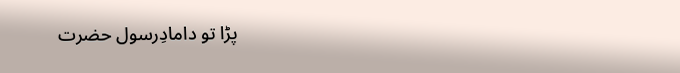پڑا تو دامادِرسول حضرت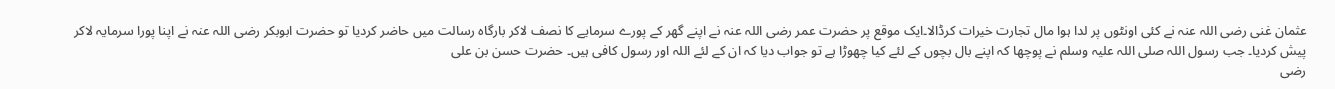عثمان غنی رضی اللہ عنہ نے کئی اونٹوں پر لدا ہوا مال تجارت خیرات کرڈالا۔ایک موقع پر حضرت عمر رضی اللہ عنہ نے اپنے گھر کے پورے سرمایے کا نصف لاکر بارگاہ رسالت میں حاضر کردیا تو حضرت ابوبکر رضی اللہ عنہ نے اپنا پورا سرمایہ لاکر پیش کردیا۔ جب رسول اللہ صلی اللہ علیہ وسلم نے پوچھا کہ اپنے بال بچوں کے لئے کیا چھوڑا ہے تو جواب دیا کہ ان کے لئے اللہ اور رسول کافی ہیں۔ حضرت حسن بن علی
رضی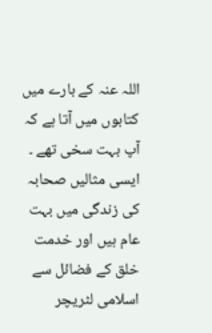اللہ عنہ کے بارے میں کتابوں میں آتا ہے کہ آپ بہت سخی تھے ۔ ایسی مثالیں صحابہ کی زندگی میں بہت عام ہیں اور خدمت خلق کے فضائل سے اسلامی لٹریچر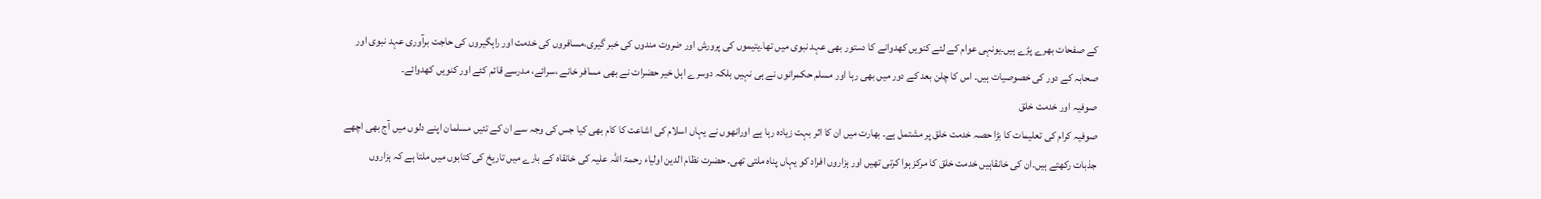کے صفحات بھرے پڑے ہیں۔یونہی عوام کے لئے کنویں کھدوانے کا دستور بھی عہد نبوی میں تھا۔یتیموں کی پرورش اور ضروت مندوں کی خبر گیری،مسافروں کی خدمت اور راہگیروں کی حاجت برآوری عہد نبوی اور صحابہ کے دور کی خصوصیات ہیں۔ اس کا چلن بعد کے دور میں بھی رہا اور مسلم حکمرانوں نے ہی نہیں بلکہ دوسرے اہل خیر حضرات نے بھی مسافر خانے ،سرائے، مدرسے قائم کئے اور کنویں کھدوائے۔
صوفیہ اور خدمت خلق
صوفیہ کرام کی تعلیمات کا بڑا حصہ خدمت خلق پر مشتمل ہے۔ بھارت میں ان کا اثر بہت زیادہ رہا ہے اورانھوں نے یہاں اسلام کی اشاعت کا کام بھی کیا جس کی وجہ سے ان کے تئیں مسلمان اپنے دلوں میں آج بھی اچھے جذبات رکھتے ہیں۔ان کی خانقاہیں خدمت خلق کا مرکز ہوا کرتی تھیں اور ہزاروں افراد کو یہاں پناہ ملتی تھی۔ حضرت نظام الدین اولیاء رحمۃ اللہ علیہ کی خانقاہ کے بارے میں تاریخ کی کتابوں میں ملتا ہے کہ ہزاروں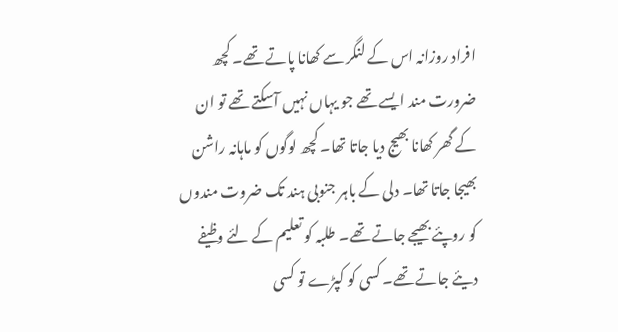افراد روزانہ اس کے لنگر سے کھانا پاتے تھے۔ کچھ ضرورت مند ایسے تھے جو یہاں نہیں آسکتے تھے تو ان کے گھر کھانا بھیج دیا جاتا تھا۔ کچھ لوگوں کو ماہانہ راشن بھیجا جاتا تھا۔ دلی کے باہر جنوبی ہند تک ضروت مندوں کو روپئے بھیجے جاتے تھے۔ طلبہ کو تعلیم کے لئے وظیفے دیئے جاتے تھے۔ کسی کو کپڑے تو کسی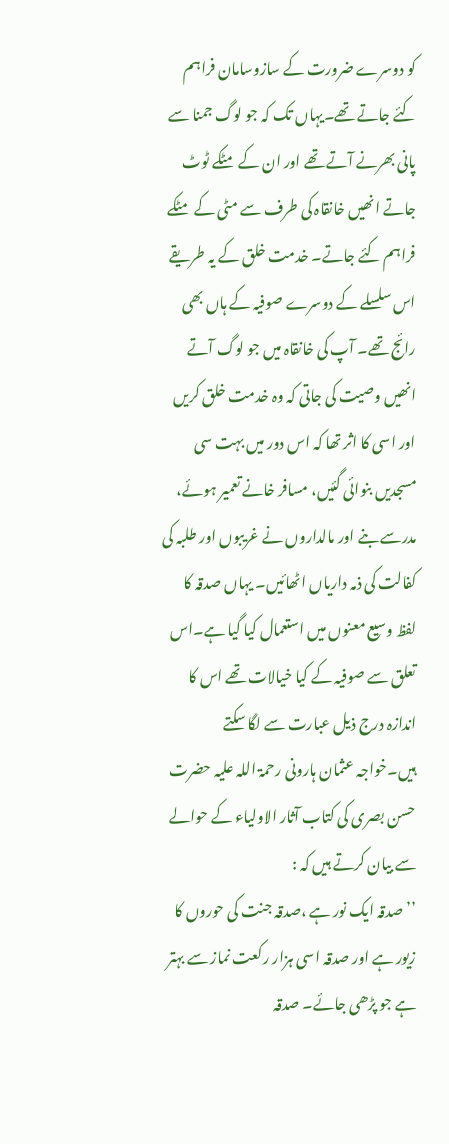کو دوسرے ضرورت کے سازوسامان فراہم کئے جاتے تھے۔یہاں تک کہ جو لوگ جمنا سے پانی بھرنے آتے تھے اور ان کے مٹکے ٹوٹ جاتے انھیں خانقاہ کی طرف سے مٹی کے مٹکے فراہم کئے جاتے۔ خدمت خلق کے یہ طریقے اس سلسلے کے دوسرے صوفیہ کے ہاں بھی رائج تھے۔ آپ کی خانقاہ میں جو لوگ آتے انھیں وصیت کی جاتی کہ وہ خدمت خلق کریں اور اسی کا اثر تھا کہ اس دور میں بہت سی مسجدیں بنوائی گئیں، مسافر خانے تعمیر ہوئے، مدرسے بنے اور مالداروں نے غریبوں اور طلبہ کی کفالت کی ذمہ داریاں اٹھائیں۔ یہاں صدقہ کا لفظ وسیع معنوں میں استعمال کیا گیا ہے۔اس تعلق سے صوفیہ کے کیا خیالات تھے اس کا اندازہ درج ذیل عبارت سے لگا سکتے ہیں۔خواجہ عثمان ہارونی رحمۃ اللہ علیہ حضرت حسن بصری کی کتاب آثار الاولیاء کے حوالے سے بیان کرتے ہیں کہ :
’’صدقہ ایک نور ہے ،صدقہ جنت کی حوروں کا زیور ہے اور صدقہ اسی ہزار رکعت نماز سے بہتر ہے جو پڑھی جائے۔ صدقہ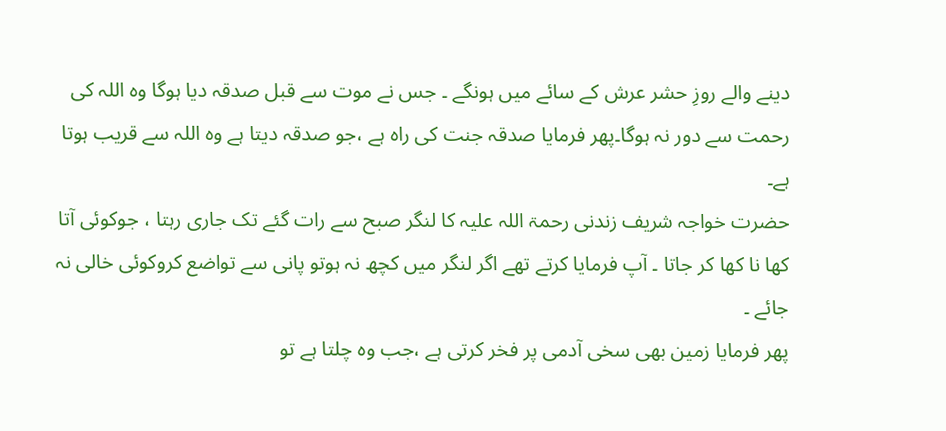دینے والے روزِ حشر عرش کے سائے میں ہونگے ۔ جس نے موت سے قبل صدقہ دیا ہوگا وہ اللہ کی رحمت سے دور نہ ہوگا۔پھر فرمایا صدقہ جنت کی راہ ہے ،جو صدقہ دیتا ہے وہ اللہ سے قریب ہوتا ہے۔
حضرت خواجہ شریف زندنی رحمۃ اللہ علیہ کا لنگر صبح سے رات گئے تک جاری رہتا ، جوکوئی آتا کھا نا کھا کر جاتا ۔ آپ فرمایا کرتے تھے اگر لنگر میں کچھ نہ ہوتو پانی سے تواضع کروکوئی خالی نہ جائے ۔
پھر فرمایا زمین بھی سخی آدمی پر فخر کرتی ہے ،جب وہ چلتا ہے تو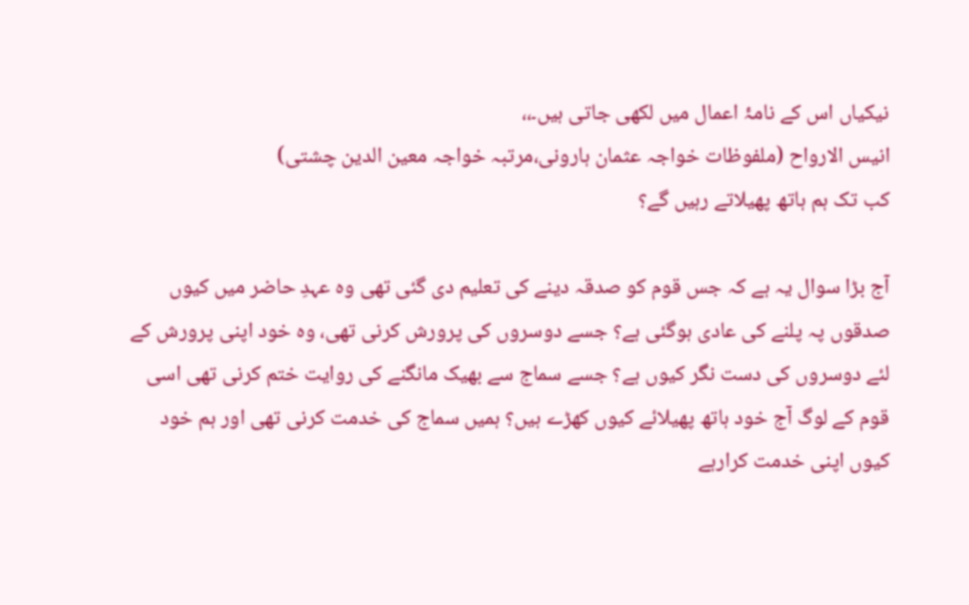نیکیاں اس کے نامۂ اعمال میں لکھی جاتی ہیں۔،،
انیس الارواح (ملفوظات خواجہ عثمان ہارونی،مرتبہ خواجہ معین الدین چشتی)
کب تک ہم ہاتھ پھیلاتے رہیں گے؟

آج بڑا سوال یہ ہے کہ جس قوم کو صدقہ دینے کی تعلیم دی گئی تھی وہ عہدِ حاضر میں کیوں صدقوں پہ پلنے کی عادی ہوگئی ہے؟ جسے دوسروں کی پرورش کرنی تھی، وہ خود اپنی پرورش کے لئے دوسروں کی دست نگر کیوں ہے؟ جسے سماج سے بھیک مانگنے کی روایت ختم کرنی تھی اسی قوم کے لوگ آج خود ہاتھ پھیلائے کیوں کھڑے ہیں؟ ہمیں سماج کی خدمت کرنی تھی اور ہم خود کیوں اپنی خدمت کرارہے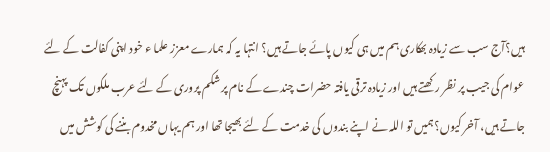ہیں؟آج سب سے زیادہ بھکاری ہم میں ہی کیوں پائے جاتے ہیں؟ انتہا یہ کہ ہمارے معزز علما ء خود اپنی کفالت کے لئے عوام کی جیب پر نظر رکھتے ہیں اور زیادہ ترقی یافتہ حضرات چندے کے نام پر شکم پروری کے لئے عرب ملکوں تک پہنچ جاتے ہیں، آخر کیوں؟ہمیں تو اللہ نے اپنے بندوں کی خدمت کے لئے بھیجا تھا اور ہم یہاں مخدوم بننے کی کوشش میں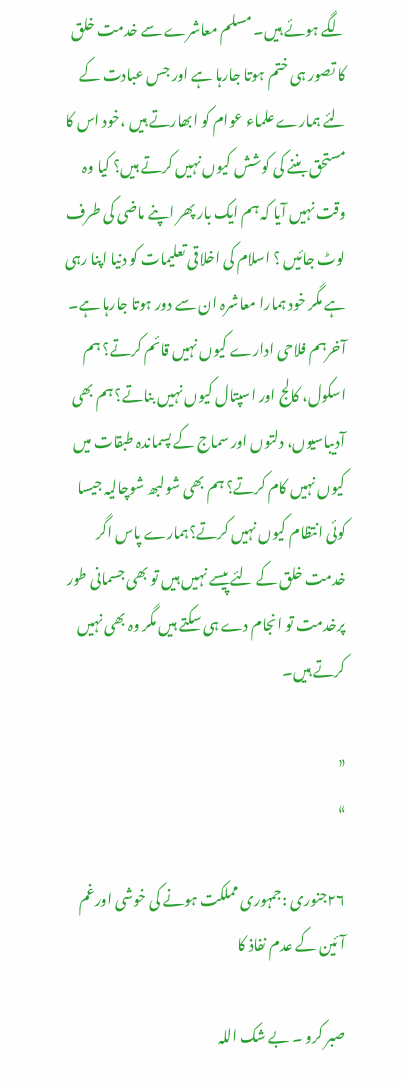لگے ہوئے ہیں۔ مسلم معاشرے سے خدمت خلق کا تصور ہی ختم ہوتا جارہا ہے اور جس عبادت کے لئے ہمارے علماء عوام کو ابھارتے ہیں ،خود اس کا مستحق بننے کی کوشش کیوں نہیں کرتے ہیں؟ کیا وہ وقت نہیں آیا کہ ہم ایک بار پھر اپنے ماضی کی طرف لوٹ جائیں ؟ اسلام کی اخلاقی تعلیمات کو دنیا اپنا رہی ہے مگر خود ہمارا معاشرہ ان سے دور ہوتا جارہا ہے۔ آخرہم فلاحی ادارے کیوں نہیں قائم کرتے؟ ہم اسکول، کالج اور اسپتال کیوں نہیں بناتے؟ ہم بھی آدیباسیوں، دلتوں اور سماج کے پسماندہ طبقات میں کیوں نہیں کام کرتے؟ ہم بھی شولبھ شوچالیہ جیسا کوئی انتظام کیوں نہیں کرتے؟ہمارے پاس اگر خدمت خلق کے لئے پیسے نہیں ہیں تو بھی جسمانی طور پرخدمت تو انجام دے ہی سکتے ہیں مگر وہ بھی نہیں کرتے ہیں۔

«
»

۲۶جنوری :جمہوری مملکت ہونے کی خوشی اورغم آئین کے عدم نفاذ کا

صبر کرو ۔ بے شک اللہ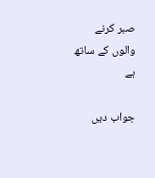صبر کرنے والوں کے ساتھ ہے

جواب دیں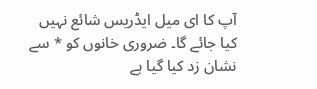آپ کا ای میل ایڈریس شائع نہیں کیا جائے گا۔ ضروری خانوں کو * سے نشان زد کیا گیا ہے